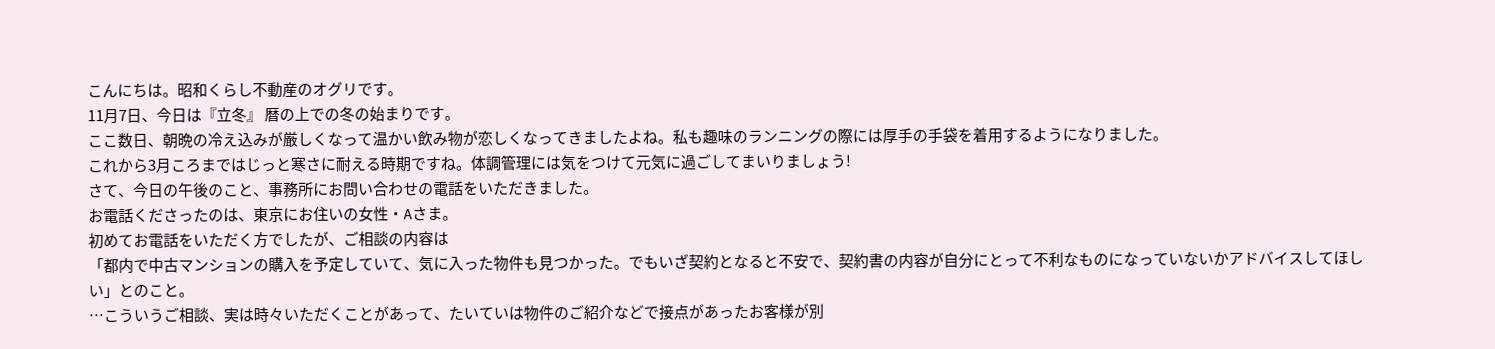こんにちは。昭和くらし不動産のオグリです。
11月7日、今日は『立冬』 暦の上での冬の始まりです。
ここ数日、朝晩の冷え込みが厳しくなって温かい飲み物が恋しくなってきましたよね。私も趣味のランニングの際には厚手の手袋を着用するようになりました。
これから3月ころまではじっと寒さに耐える時期ですね。体調管理には気をつけて元気に過ごしてまいりましょう!
さて、今日の午後のこと、事務所にお問い合わせの電話をいただきました。
お電話くださったのは、東京にお住いの女性・Aさま。
初めてお電話をいただく方でしたが、ご相談の内容は
「都内で中古マンションの購入を予定していて、気に入った物件も見つかった。でもいざ契約となると不安で、契約書の内容が自分にとって不利なものになっていないかアドバイスしてほしい」とのこと。
…こういうご相談、実は時々いただくことがあって、たいていは物件のご紹介などで接点があったお客様が別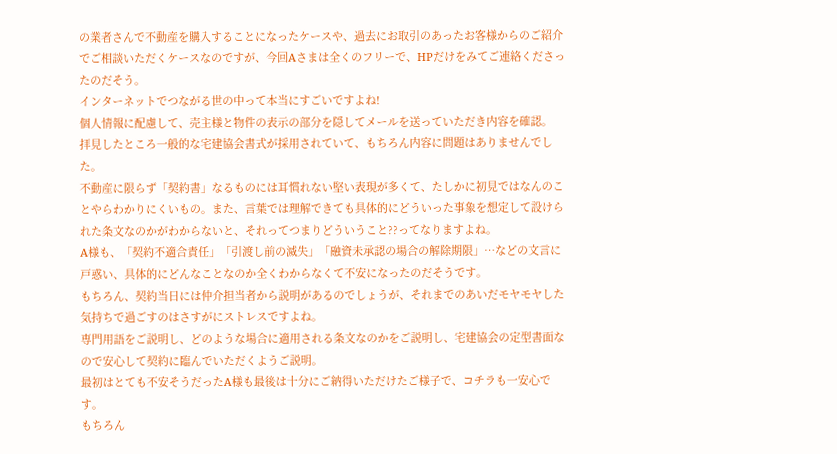の業者さんで不動産を購入することになったケースや、過去にお取引のあったお客様からのご紹介でご相談いただくケースなのですが、今回Aさまは全くのフリーで、HPだけをみてご連絡くださったのだそう。
インターネットでつながる世の中って本当にすごいですよね!
個人情報に配慮して、売主様と物件の表示の部分を隠してメールを送っていただき内容を確認。
拝見したところ一般的な宅建協会書式が採用されていて、もちろん内容に問題はありませんでした。
不動産に限らず「契約書」なるものには耳慣れない堅い表現が多くて、たしかに初見ではなんのことやらわかりにくいもの。また、言葉では理解できても具体的にどういった事象を想定して設けられた条文なのかがわからないと、それってつまりどういうこと??ってなりますよね。
A様も、「契約不適合責任」「引渡し前の滅失」「融資未承認の場合の解除期限」…などの文言に戸惑い、具体的にどんなことなのか全くわからなくて不安になったのだそうです。
もちろん、契約当日には仲介担当者から説明があるのでしょうが、それまでのあいだモヤモヤした気持ちで過ごすのはさすがにストレスですよね。
専門用語をご説明し、どのような場合に適用される条文なのかをご説明し、宅建協会の定型書面なので安心して契約に臨んでいただくようご説明。
最初はとても不安そうだったA様も最後は十分にご納得いただけたご様子で、コチラも一安心です。
もちろん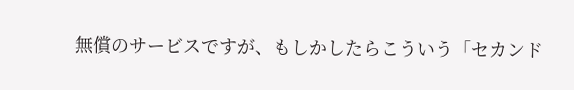無償のサービスですが、もしかしたらこういう「セカンド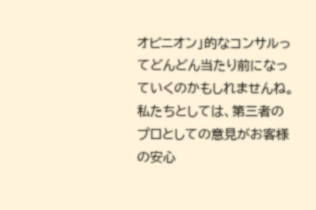オピニオン」的なコンサルってどんどん当たり前になっていくのかもしれませんね。
私たちとしては、第三者のプロとしての意見がお客様の安心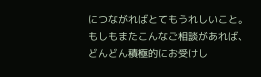につながればとてもうれしいこと。
もしもまたこんなご相談があれば、どんどん積極的にお受けし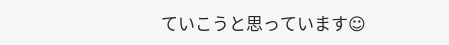ていこうと思っています☺